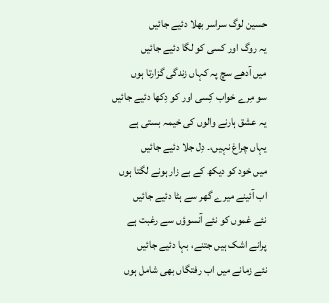حسین لوگ سراسر بھلا دئیے جائیں
یہ روگ اور کسی کو لگا دئیے جائیں
میں آدھے سچ پہ کہاں زندگی گزارتا ہوں
سو مِرے خواب کِسی اور کو دِکھا دئیے جائیں
یہ عشق ہارنے والوں کی خیمہ بستی ہے
یہاں چراغ نہیں،۔ دِل جلا دئیے جائیں
میں خود کو دیکھ کے بے زار ہونے لگتا ہوں
اب آئینے میرے گھر سے ہٹا دئیے جائیں
نئے غموں کو نئے آنسوؤں سے رغبت ہے
پرانے اشک ہیں جتنے، بہا دئیے جائیں
نئے زمانے میں اب رفتگاں بھی شامل ہوں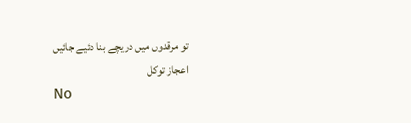تو مرقدوں میں دریچے بنا دئیے جائیں
اعجاز توکل
No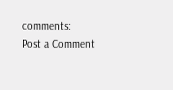comments:
Post a Comment